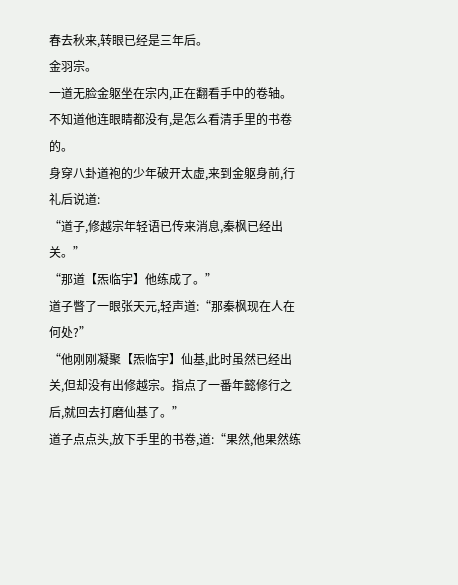春去秋来,转眼已经是三年后。
金羽宗。
一道无脸金躯坐在宗内,正在翻看手中的卷轴。不知道他连眼睛都没有,是怎么看清手里的书卷的。
身穿八卦道袍的少年破开太虚,来到金躯身前,行礼后说道:
“道子,修越宗年轻语已传来消息,秦枫已经出关。”
“那道【炁临宇】他练成了。”
道子瞥了一眼张天元,轻声道:“那秦枫现在人在何处?”
“他刚刚凝聚【炁临宇】仙基,此时虽然已经出关,但却没有出修越宗。指点了一番年懿修行之后,就回去打磨仙基了。”
道子点点头,放下手里的书卷,道:“果然,他果然练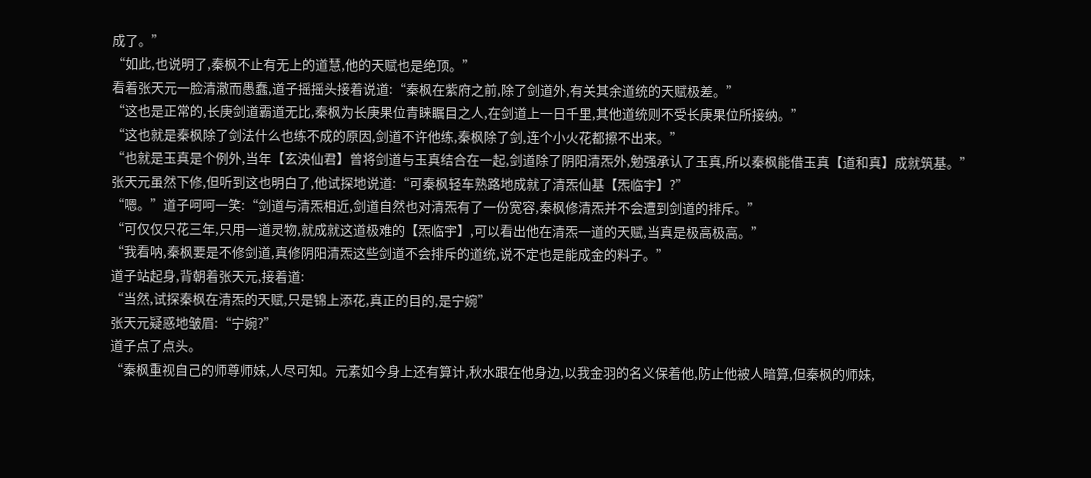成了。”
“如此,也说明了,秦枫不止有无上的道慧,他的天赋也是绝顶。”
看着张天元一脸清澈而愚蠢,道子摇摇头接着说道:“秦枫在紫府之前,除了剑道外,有关其余道统的天赋极差。”
“这也是正常的,长庚剑道霸道无比,秦枫为长庚果位青睐瞩目之人,在剑道上一日千里,其他道统则不受长庚果位所接纳。”
“这也就是秦枫除了剑法什么也练不成的原因,剑道不许他练,秦枫除了剑,连个小火花都擦不出来。”
“也就是玉真是个例外,当年【玄泱仙君】曾将剑道与玉真结合在一起,剑道除了阴阳清炁外,勉强承认了玉真,所以秦枫能借玉真【道和真】成就筑基。”
张天元虽然下修,但听到这也明白了,他试探地说道:“可秦枫轻车熟路地成就了清炁仙基【炁临宇】?”
“嗯。”道子呵呵一笑:“剑道与清炁相近,剑道自然也对清炁有了一份宽容,秦枫修清炁并不会遭到剑道的排斥。”
“可仅仅只花三年,只用一道灵物,就成就这道极难的【炁临宇】,可以看出他在清炁一道的天赋,当真是极高极高。”
“我看呐,秦枫要是不修剑道,真修阴阳清炁这些剑道不会排斥的道统,说不定也是能成金的料子。”
道子站起身,背朝着张天元,接着道:
“当然,试探秦枫在清炁的天赋,只是锦上添花,真正的目的,是宁婉”
张天元疑惑地皱眉:“宁婉?”
道子点了点头。
“秦枫重视自己的师尊师妹,人尽可知。元素如今身上还有算计,秋水跟在他身边,以我金羽的名义保着他,防止他被人暗算,但秦枫的师妹,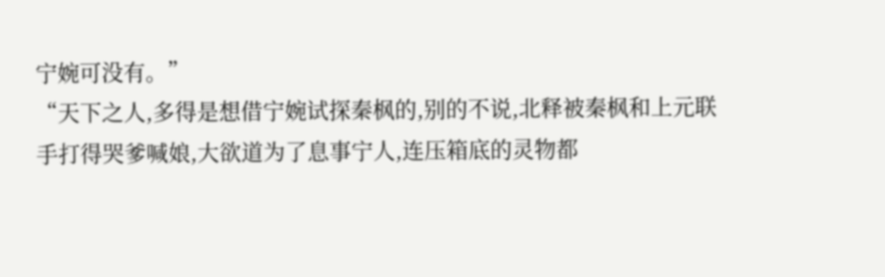宁婉可没有。”
“天下之人,多得是想借宁婉试探秦枫的,别的不说,北释被秦枫和上元联手打得哭爹喊娘,大欲道为了息事宁人,连压箱底的灵物都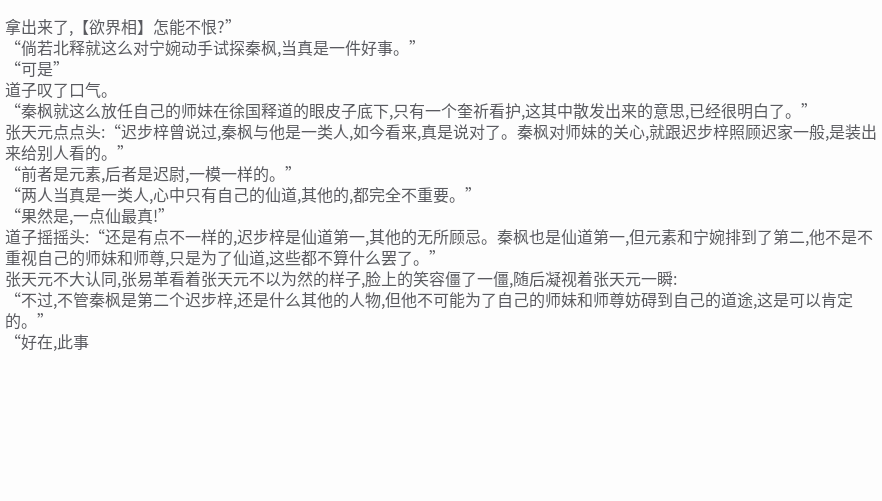拿出来了,【欲界相】怎能不恨?”
“倘若北释就这么对宁婉动手试探秦枫,当真是一件好事。”
“可是”
道子叹了口气。
“秦枫就这么放任自己的师妹在徐国释道的眼皮子底下,只有一个奎祈看护,这其中散发出来的意思,已经很明白了。”
张天元点点头:“迟步梓曾说过,秦枫与他是一类人,如今看来,真是说对了。秦枫对师妹的关心,就跟迟步梓照顾迟家一般,是装出来给别人看的。”
“前者是元素,后者是迟尉,一模一样的。”
“两人当真是一类人,心中只有自己的仙道,其他的,都完全不重要。”
“果然是,一点仙最真!”
道子摇摇头:“还是有点不一样的,迟步梓是仙道第一,其他的无所顾忌。秦枫也是仙道第一,但元素和宁婉排到了第二,他不是不重视自己的师妹和师尊,只是为了仙道,这些都不算什么罢了。”
张天元不大认同,张易革看着张天元不以为然的样子,脸上的笑容僵了一僵,随后凝视着张天元一瞬:
“不过,不管秦枫是第二个迟步梓,还是什么其他的人物,但他不可能为了自己的师妹和师尊妨碍到自己的道途,这是可以肯定的。”
“好在,此事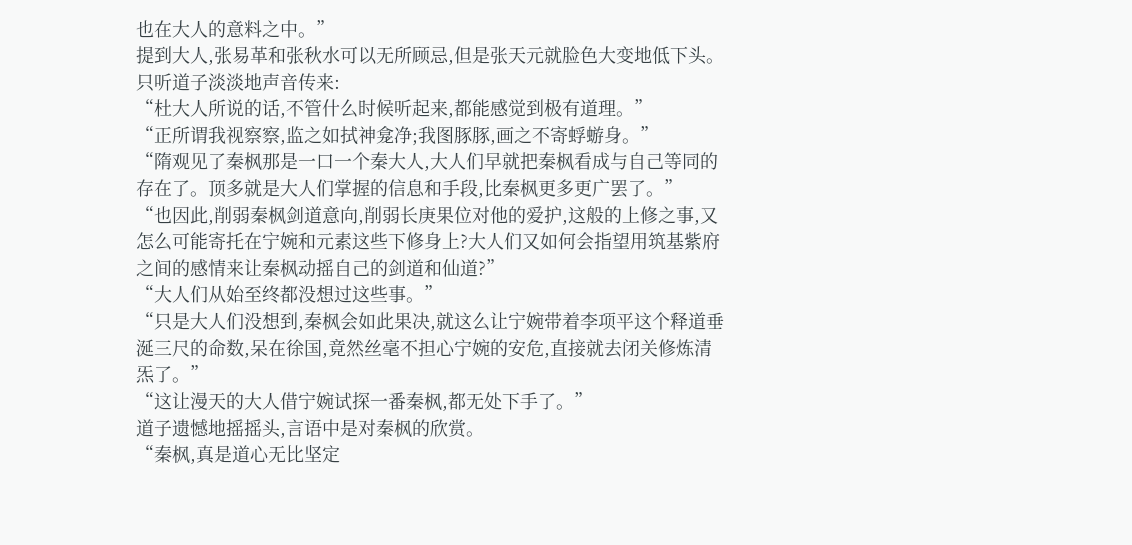也在大人的意料之中。”
提到大人,张易革和张秋水可以无所顾忌,但是张天元就脸色大变地低下头。
只听道子淡淡地声音传来:
“杜大人所说的话,不管什么时候听起来,都能感觉到极有道理。”
“正所谓我视察察,监之如拭神龛净;我图豚豚,画之不寄蜉蝣身。”
“隋观见了秦枫那是一口一个秦大人,大人们早就把秦枫看成与自己等同的存在了。顶多就是大人们掌握的信息和手段,比秦枫更多更广罢了。”
“也因此,削弱秦枫剑道意向,削弱长庚果位对他的爱护,这般的上修之事,又怎么可能寄托在宁婉和元素这些下修身上?大人们又如何会指望用筑基紫府之间的感情来让秦枫动摇自己的剑道和仙道?”
“大人们从始至终都没想过这些事。”
“只是大人们没想到,秦枫会如此果决,就这么让宁婉带着李项平这个释道垂涎三尺的命数,呆在徐国,竟然丝毫不担心宁婉的安危,直接就去闭关修炼清炁了。”
“这让漫天的大人借宁婉试探一番秦枫,都无处下手了。”
道子遗憾地摇摇头,言语中是对秦枫的欣赏。
“秦枫,真是道心无比坚定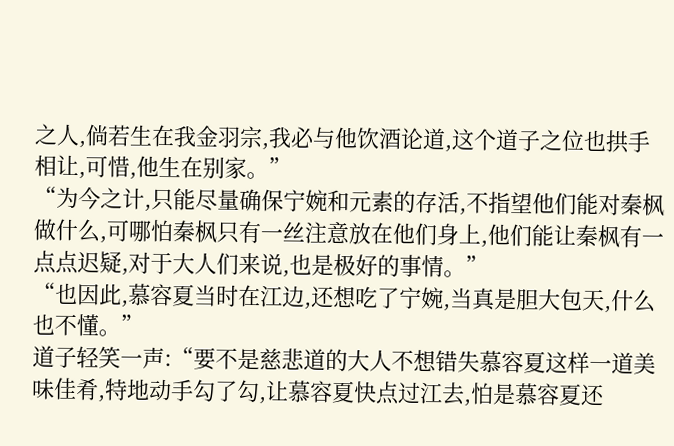之人,倘若生在我金羽宗,我必与他饮酒论道,这个道子之位也拱手相让,可惜,他生在别家。”
“为今之计,只能尽量确保宁婉和元素的存活,不指望他们能对秦枫做什么,可哪怕秦枫只有一丝注意放在他们身上,他们能让秦枫有一点点迟疑,对于大人们来说,也是极好的事情。”
“也因此,慕容夏当时在江边,还想吃了宁婉,当真是胆大包天,什么也不懂。”
道子轻笑一声:“要不是慈悲道的大人不想错失慕容夏这样一道美味佳肴,特地动手勾了勾,让慕容夏快点过江去,怕是慕容夏还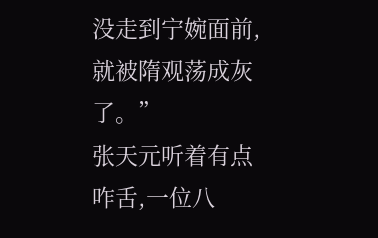没走到宁婉面前,就被隋观荡成灰了。”
张天元听着有点咋舌,一位八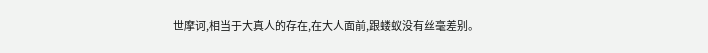世摩诃,相当于大真人的存在,在大人面前,跟蝼蚁没有丝毫差别。